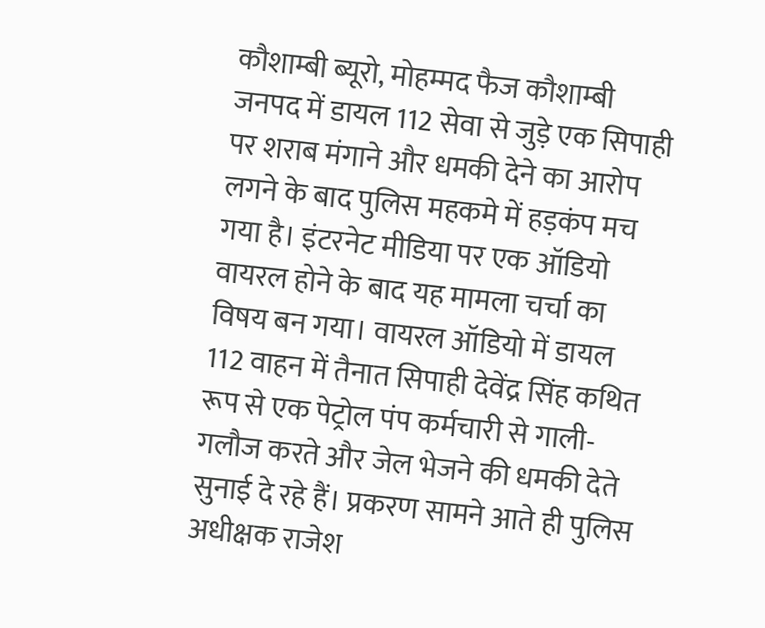कौशाम्बी ब्यूरो, मोहम्मद फैज कौशाम्बी जनपद में डायल 112 सेवा से जुड़े एक सिपाही पर शराब मंगाने और धमकी देने का आरोप लगने के बाद पुलिस महकमे में हड़कंप मच गया है। इंटरनेट मीडिया पर एक ऑडियो वायरल होने के बाद यह मामला चर्चा का विषय बन गया। वायरल ऑडियो में डायल 112 वाहन में तैनात सिपाही देवेंद्र सिंह कथित रूप से एक पेट्रोल पंप कर्मचारी से गाली-गलौज करते और जेल भेजने की धमकी देते सुनाई दे रहे हैं। प्रकरण सामने आते ही पुलिस अधीक्षक राजेश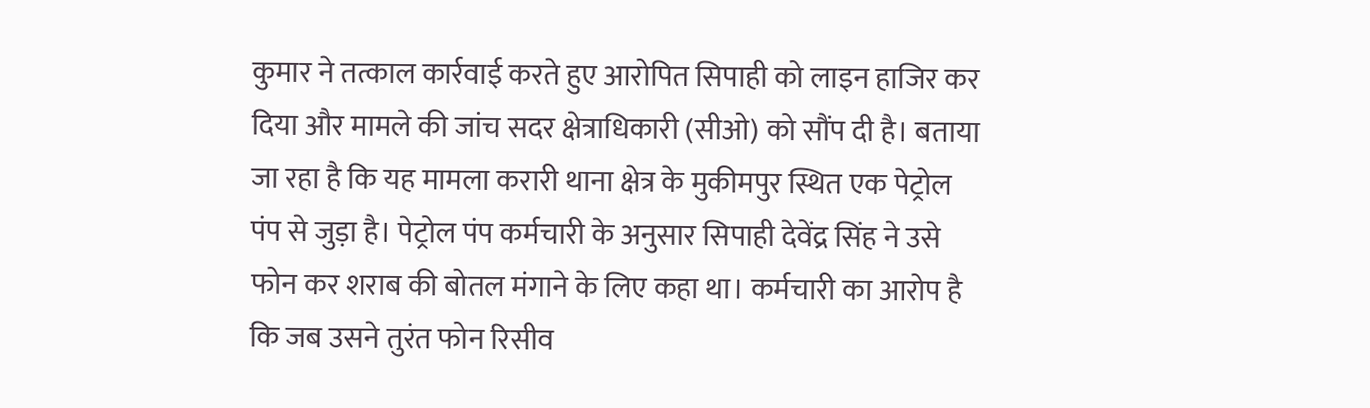कुमार ने तत्काल कार्रवाई करते हुए आरोपित सिपाही को लाइन हाजिर कर दिया और मामले की जांच सदर क्षेत्राधिकारी (सीओ) को सौंप दी है। बताया जा रहा है कि यह मामला करारी थाना क्षेत्र के मुकीमपुर स्थित एक पेट्रोल पंप से जुड़ा है। पेट्रोल पंप कर्मचारी के अनुसार सिपाही देवेंद्र सिंह ने उसे फोन कर शराब की बोतल मंगाने के लिए कहा था। कर्मचारी का आरोप है कि जब उसने तुरंत फोन रिसीव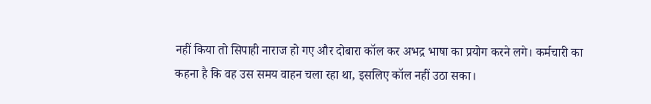नहीं किया तो सिपाही नाराज हो गए और दोबारा कॉल कर अभद्र भाषा का प्रयोग करने लगे। कर्मचारी का कहना है कि वह उस समय वाहन चला रहा था, इसलिए कॉल नहीं उठा सका।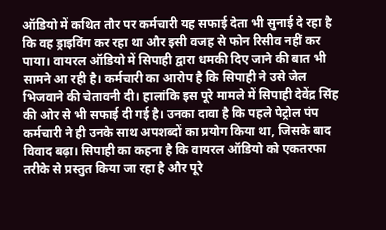ऑडियो में कथित तौर पर कर्मचारी यह सफाई देता भी सुनाई दे रहा है कि वह ड्राइविंग कर रहा था और इसी वजह से फोन रिसीव नहीं कर पाया। वायरल ऑडियो में सिपाही द्वारा धमकी दिए जाने की बात भी सामने आ रही है। कर्मचारी का आरोप है कि सिपाही ने उसे जेल भिजवाने की चेतावनी दी। हालांकि इस पूरे मामले में सिपाही देवेंद्र सिंह की ओर से भी सफाई दी गई है। उनका दावा है कि पहले पेट्रोल पंप कर्मचारी ने ही उनके साथ अपशब्दों का प्रयोग किया था, जिसके बाद विवाद बढ़ा। सिपाही का कहना है कि वायरल ऑडियो को एकतरफा तरीके से प्रस्तुत किया जा रहा है और पूरे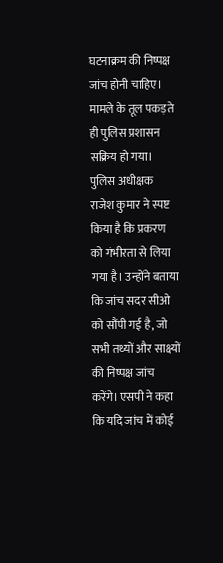घटनाक्रम की निष्पक्ष जांच होनी चाहिए। मामले के तूल पकड़ते ही पुलिस प्रशासन सक्रिय हो गया। पुलिस अधीक्षक राजेश कुमार ने स्पष्ट किया है कि प्रकरण को गंभीरता से लिया गया है। उन्होंने बताया कि जांच सदर सीओ को सौंपी गई है, जो सभी तथ्यों और साक्ष्यों की निष्पक्ष जांच करेंगे। एसपी ने कहा कि यदि जांच में कोई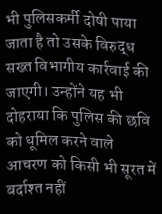भी पुलिसकर्मी दोषी पाया जाता है तो उसके विरुद्ध सख्त विभागीय कार्रवाई की जाएगी। उन्होंने यह भी दोहराया कि पुलिस की छवि को धूमिल करने वाले आचरण को किसी भी सूरत में बर्दाश्त नहीं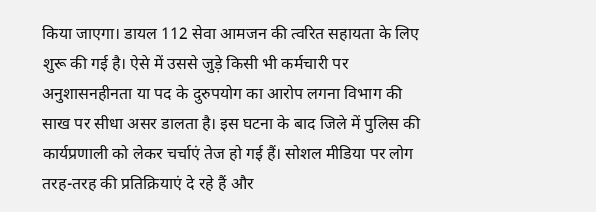किया जाएगा। डायल 112 सेवा आमजन की त्वरित सहायता के लिए शुरू की गई है। ऐसे में उससे जुड़े किसी भी कर्मचारी पर अनुशासनहीनता या पद के दुरुपयोग का आरोप लगना विभाग की साख पर सीधा असर डालता है। इस घटना के बाद जिले में पुलिस की कार्यप्रणाली को लेकर चर्चाएं तेज हो गई हैं। सोशल मीडिया पर लोग तरह-तरह की प्रतिक्रियाएं दे रहे हैं और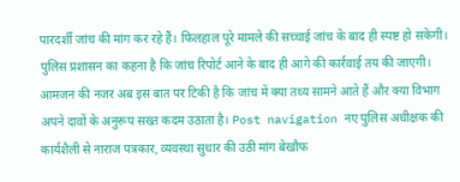पारदर्शी जांच की मांग कर रहे हैं। फिलहाल पूरे मामले की सच्चाई जांच के बाद ही स्पष्ट हो सकेगी। पुलिस प्रशासन का कहना है कि जांच रिपोर्ट आने के बाद ही आगे की कार्रवाई तय की जाएगी। आमजन की नजर अब इस बात पर टिकी है कि जांच में क्या तथ्य सामने आते हैं और क्या विभाग अपने दावों के अनुरूप सख्त कदम उठाता है। Post navigation नए पुलिस अधीक्षक की कार्यशैली से नाराज पत्रकार, व्यवस्था सुधार की उठी मांग बेखौफ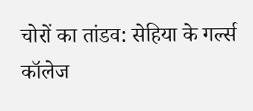चोरों का तांडव: सेहिया के गर्ल्स कॉलेज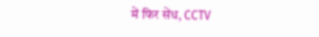में फिर सेंध, CCTV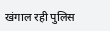खंगाल रही पुलिस